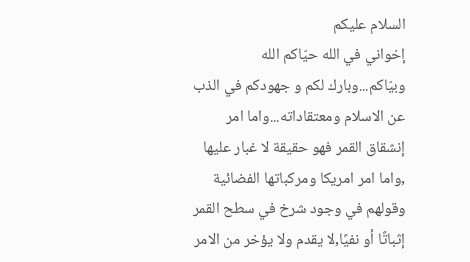السلام عليكم
إخواني في الله حيّاكم الله وبيّاكم...وبارك لكم و جهودكم في الذب عن الاسلام ومعتقاداته...واما امر إنشقاق القمر فهو حقيقة لا غبار عليها ,واما امر امريكا ومركباتها الفضائية وقولهم في وجود شرخ في سطح القمر إثباتًا أو نفيًا,لا يقدم ولا يؤخر من الامر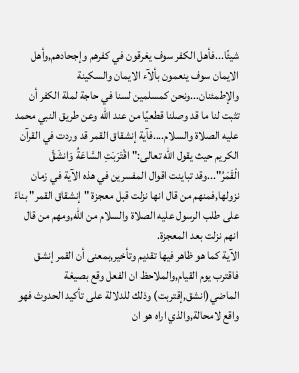شيئًا...فأهل الكفر سوف يغرقون في كفرهم وإجحادهم,وأهل الايمان سوف ينعمون بألآء الايمان والسكينة والإطمئنان...ونحن كمسلمين لسنا في حاجة لملة الكفر أن تثبت لنا ما قد وصلنا قطعيًا من عند الله وعن طريق النبي محمد عليه الصلاة والسلام....فآية إنشقاق القمر قد وردت في القرآن الكريم حيث يقول الله تعالى:" اقْتَرَبَتِ السَّاعَةُ وَانشَقَّ الْقَمَرُ"...وقد تباينت اقوال المفسرين في هذه الآية في زمان نزولها,فمنهم من قال انها نزلت قبل معجزة "إنشقاق القمر" بناءً على طلب الرسول عليه الصلاة والسلام من الله,ومهم من قال انهم نزلت بعد المعجزة.
الآية كما هو ظاهر فيها تقديم وتأخير,بمعنى أن القمر إنشق فاقترب يوم القيام,والملاحظ ان الفعل وقع بصيغة الماضي(انشق,إقتربت) وذلك للدلالة على تأكيد الحدوث فهو واقع لامحالة,والذي اراه هو ان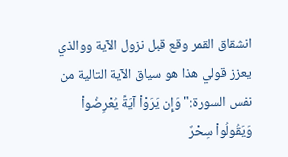انشقاق القمر وقع قبل نزول الآية ووالذي يعزز قولي هذا هو سياق الآية التالية من نفس السورة:" وَإِن يَرَوْاْ آيَةً يُعْرِضُواْ وَيَقُولُواْ سِحْرٌ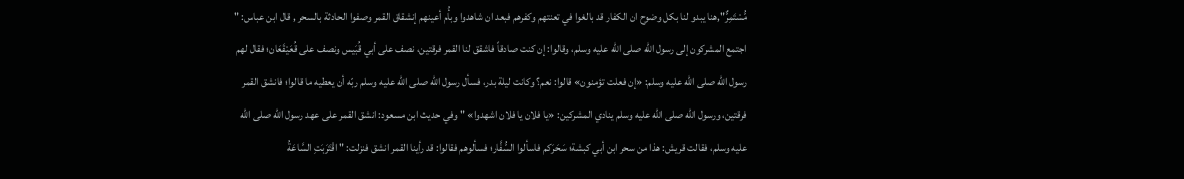مُّسْتَمِرٌّ",هنا يبدو لنا بكل وضوح ان الكفار قد بالغوا في تعنتهم وكفرهم فبعد ان شاهدوا وبأُم أعينهم إنشقاق القمر وصفوا الحادثة بالسحر , قال ابن عباس: " اجتمع المشركون إلى رسول الله صلى الله عليه وسلم، وقالوا: إن كنت صادقاً فاشقق لنا القمر فرقتين، نصف على أبي قُبَيس ونصف على قُعَيْقَعَان؛ فقال لهم رسول الله صلى الله عليه وسلم: «إن فعلت تؤمنون» قالوا: نعم؟ وكانت ليلة بدر، فسأل رسول الله صلى الله عليه وسلم ربّه أن يعطيه ما قالوا؛ فانشق القمر فرقتين، ورسول الله صلى الله عليه وسلم ينادي المشركين: «يا فلان يا فلان اشهدوا» " وفي حديث ابن مسعود: انشق القمر على عهد رسول الله صلى الله عليه وسلم، فقالت قريش: هذا من سحر ابن أبي كبشة؛ سَحَرَكم فاسألوا السُّفَّار؛ فسألوهم فقالوا: قد رأينا القمر انشق فنزلت: " اقْتَرَبَتِ السَّاعَةُ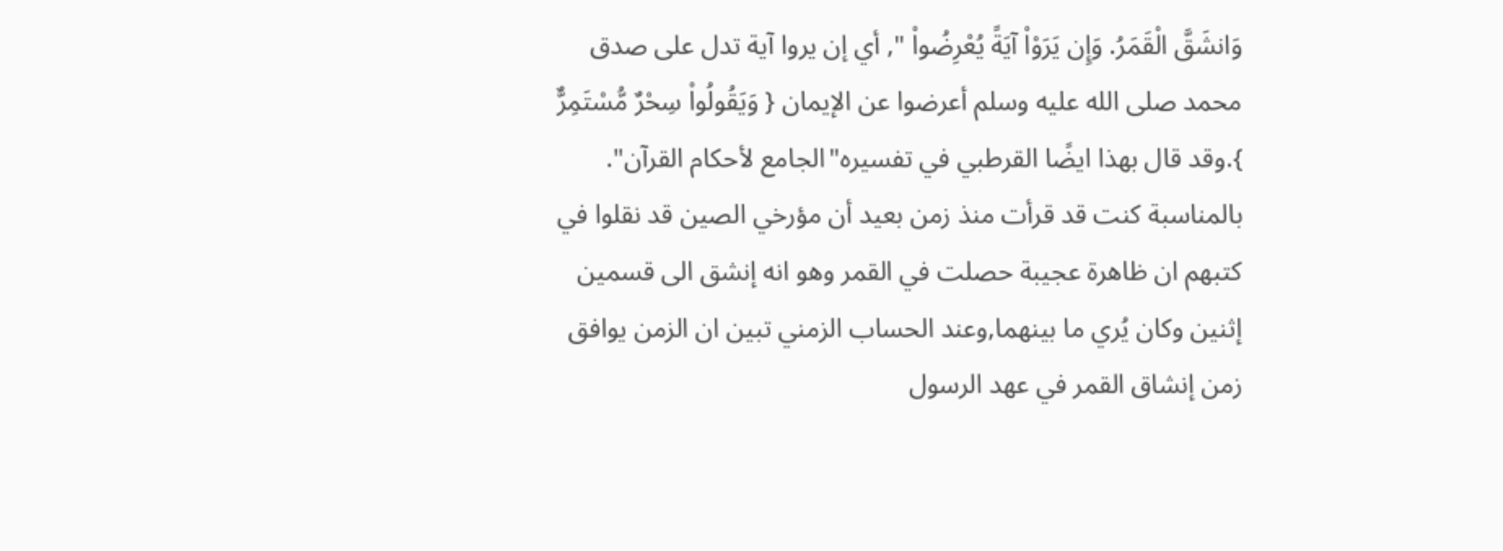وَانشَقَّ الْقَمَرُ. وَإِن يَرَوْاْ آيَةً يُعْرِضُواْ ", أي إن يروا آية تدل على صدق محمد صلى الله عليه وسلم أعرضوا عن الإيمان { وَيَقُولُواْ سِحْرٌ مُّسْتَمِرٌّ }.وقد قال بهذا ايضًا القرطبي في تفسيره"الجامع لأحكام القرآن".
بالمناسبة كنت قد قرأت منذ زمن بعيد أن مؤرخي الصين قد نقلوا في كتبهم ان ظاهرة عجيبة حصلت في القمر وهو انه إنشق الى قسمين إثنين وكان يُري ما بينهما,وعند الحساب الزمني تبين ان الزمن يوافق زمن إنشاق القمر في عهد الرسول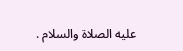عليه الصلاة والسلام .